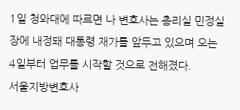1일 청와대에 따르면 나 변호사는 총리실 민정실장에 내정돼 대통령 재가를 앞두고 있으며 오는 4일부터 업무를 시작할 것으로 전해졌다.
서울지방변호사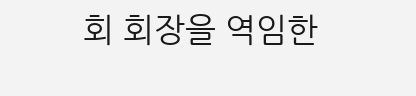회 회장을 역임한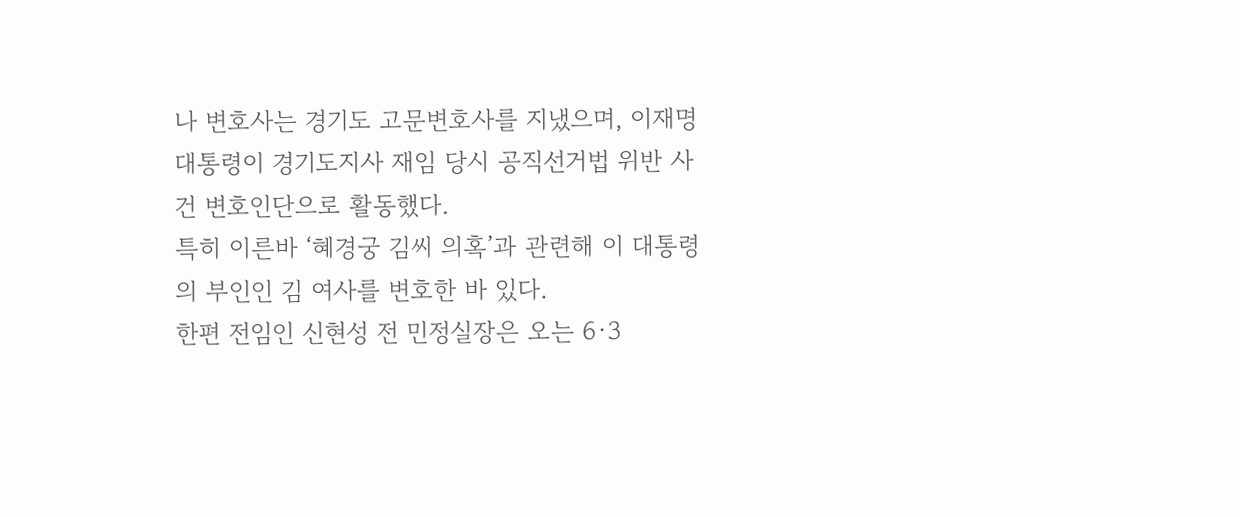나 변호사는 경기도 고문변호사를 지냈으며, 이재명 대통령이 경기도지사 재임 당시 공직선거법 위반 사건 변호인단으로 활동했다.
특히 이른바 ‘혜경궁 김씨 의혹’과 관련해 이 대통령의 부인인 김 여사를 변호한 바 있다.
한편 전임인 신현성 전 민정실장은 오는 6·3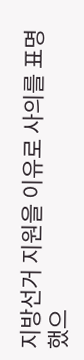지방선거 지원을 이유로 사의를 표명했으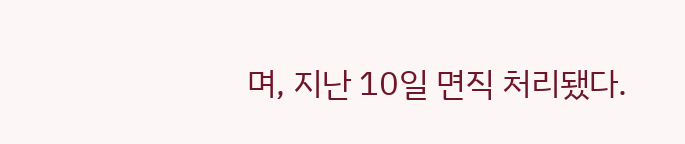며, 지난 10일 면직 처리됐다.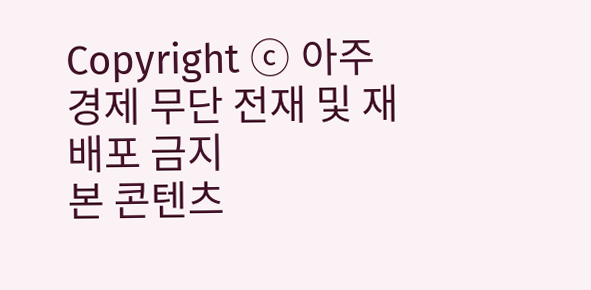Copyright ⓒ 아주경제 무단 전재 및 재배포 금지
본 콘텐츠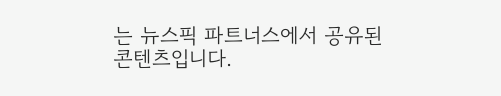는 뉴스픽 파트너스에서 공유된 콘텐츠입니다.